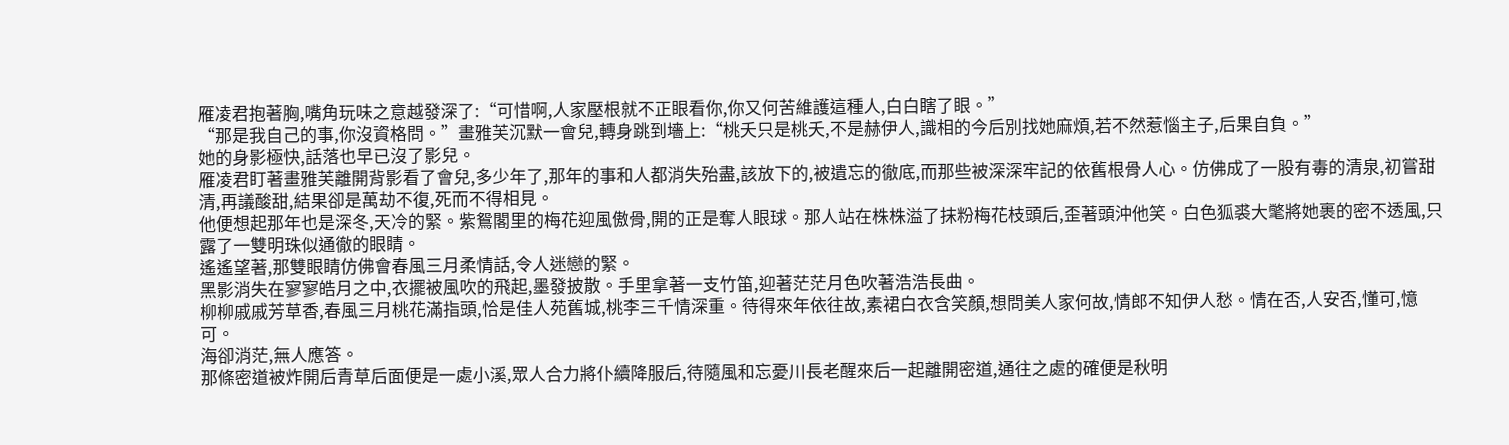雁凌君抱著胸,嘴角玩味之意越發深了:“可惜啊,人家壓根就不正眼看你,你又何苦維護這種人,白白瞎了眼。”
“那是我自己的事,你沒資格問。”畫雅芙沉默一會兒,轉身跳到墻上:“桃夭只是桃夭,不是赫伊人,識相的今后別找她麻煩,若不然惹惱主子,后果自負。”
她的身影極快,話落也早已沒了影兒。
雁凌君盯著畫雅芙離開背影看了會兒,多少年了,那年的事和人都消失殆盡,該放下的,被遺忘的徹底,而那些被深深牢記的依舊根骨人心。仿佛成了一股有毒的清泉,初嘗甜清,再議酸甜,結果卻是萬劫不復,死而不得相見。
他便想起那年也是深冬,天冷的緊。紫鴛閣里的梅花迎風傲骨,開的正是奪人眼球。那人站在株株溢了抹粉梅花枝頭后,歪著頭沖他笑。白色狐裘大氅將她裹的密不透風,只露了一雙明珠似通徹的眼睛。
遙遙望著,那雙眼睛仿佛會春風三月柔情話,令人迷戀的緊。
黑影消失在寥寥皓月之中,衣擺被風吹的飛起,墨發披散。手里拿著一支竹笛,迎著茫茫月色吹著浩浩長曲。
柳柳戚戚芳草香,春風三月桃花滿指頭,恰是佳人苑舊城,桃李三千情深重。待得來年依往故,素裙白衣含笑顏,想問美人家何故,情郎不知伊人愁。情在否,人安否,懂可,憶可。
海卻消茫,無人應答。
那條密道被炸開后青草后面便是一處小溪,眾人合力將仆續降服后,待隨風和忘憂川長老醒來后一起離開密道,通往之處的確便是秋明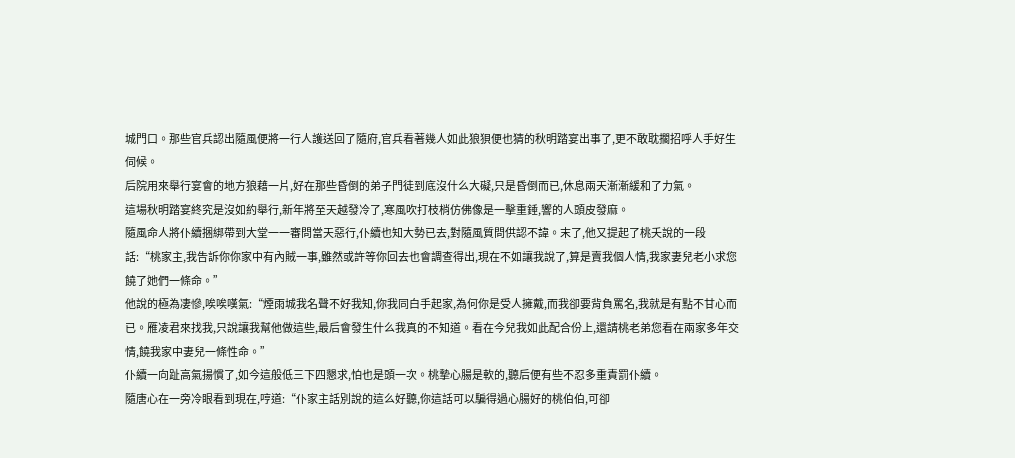城門口。那些官兵認出隨風便將一行人護送回了隨府,官兵看著幾人如此狼狽便也猜的秋明踏宴出事了,更不敢耽擱招呼人手好生伺候。
后院用來舉行宴會的地方狼藉一片,好在那些昏倒的弟子門徒到底沒什么大礙,只是昏倒而已,休息兩天漸漸緩和了力氣。
這場秋明踏宴終究是沒如約舉行,新年將至天越發冷了,寒風吹打枝梢仿佛像是一擊重錘,響的人頭皮發麻。
隨風命人將仆續捆綁帶到大堂一一審問當天惡行,仆續也知大勢已去,對隨風質問供認不諱。末了,他又提起了桃夭說的一段話:“桃家主,我告訴你你家中有內賊一事,雖然或許等你回去也會調查得出,現在不如讓我說了,算是賣我個人情,我家妻兒老小求您饒了她們一條命。”
他說的極為凄慘,唉唉嘆氣:“煙雨城我名聲不好我知,你我同白手起家,為何你是受人擁戴,而我卻要背負罵名,我就是有點不甘心而已。雁凌君來找我,只說讓我幫他做這些,最后會發生什么我真的不知道。看在今兒我如此配合份上,還請桃老弟您看在兩家多年交情,饒我家中妻兒一條性命。”
仆續一向趾高氣揚慣了,如今這般低三下四懇求,怕也是頭一次。桃摯心腸是軟的,聽后便有些不忍多重責罰仆續。
隨唐心在一旁冷眼看到現在,哼道:“仆家主話別說的這么好聽,你這話可以騙得過心腸好的桃伯伯,可卻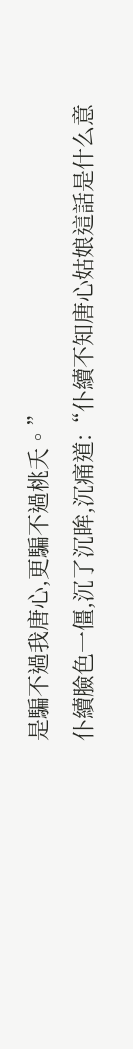是騙不過我唐心,更騙不過桃夭。”
仆續臉色一僵,沉了沉眸,沉痛道:“仆續不知唐心姑娘這話是什么意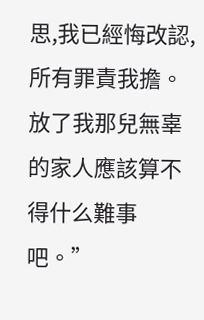思,我已經悔改認,所有罪責我擔。放了我那兒無辜的家人應該算不得什么難事吧。”